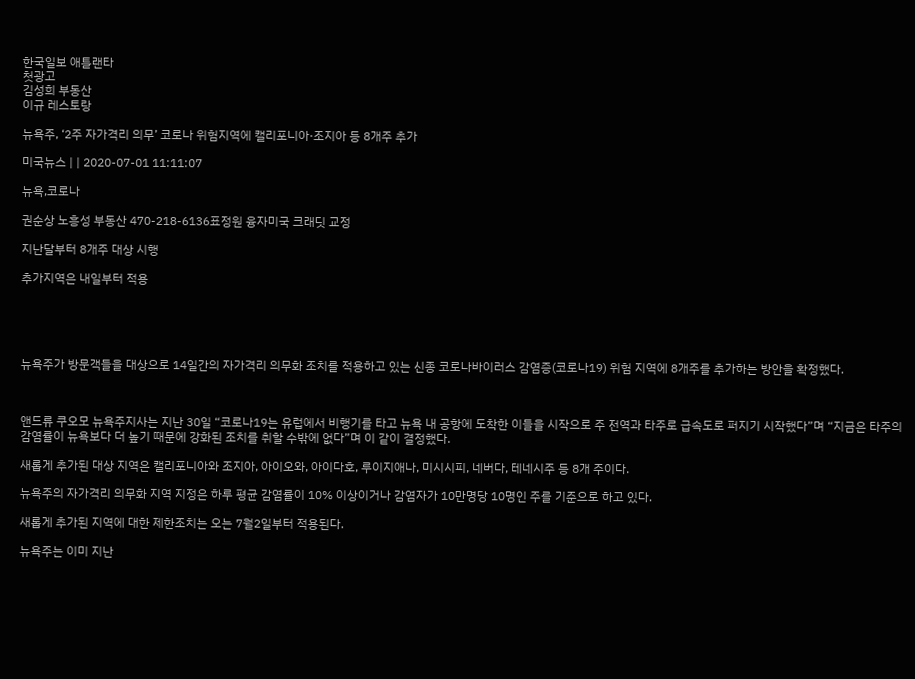한국일보 애틀랜타
첫광고
김성희 부동산
이규 레스토랑

뉴욕주, ‘2주 자가격리 의무’ 코로나 위험지역에 캘리포니아·조지아 등 8개주 추가

미국뉴스 | | 2020-07-01 11:11:07

뉴욕,코로나

권순상 노흥성 부동산 470-218-6136표정원 융자미국 크래딧 교정

지난달부터 8개주 대상 시행

추가지역은 내일부터 적용





뉴욕주가 방문객들을 대상으로 14일간의 자가격리 의무화 조치를 적용하고 있는 신종 코로나바이러스 감염증(코로나19) 위험 지역에 8개주를 추가하는 방안을 확정했다.



앤드류 쿠오모 뉴욕주지사는 지난 30일 “코로나19는 유럽에서 비행기를 타고 뉴욕 내 공항에 도착한 이들을 시작으로 주 전역과 타주로 급속도로 퍼지기 시작했다”며 “지금은 타주의 감염률이 뉴욕보다 더 높기 때문에 강화된 조치를 취할 수밖에 없다”며 이 같이 결정했다.

새롭게 추가된 대상 지역은 캘리포니아와 조지아, 아이오와, 아이다호, 루이지애나, 미시시피, 네버다, 테네시주 등 8개 주이다.

뉴욕주의 자가격리 의무화 지역 지정은 하루 평균 감염률이 10% 이상이거나 감염자가 10만명당 10명인 주를 기준으로 하고 있다.

새롭게 추가된 지역에 대한 제한조치는 오는 7월2일부터 적용된다.

뉴욕주는 이미 지난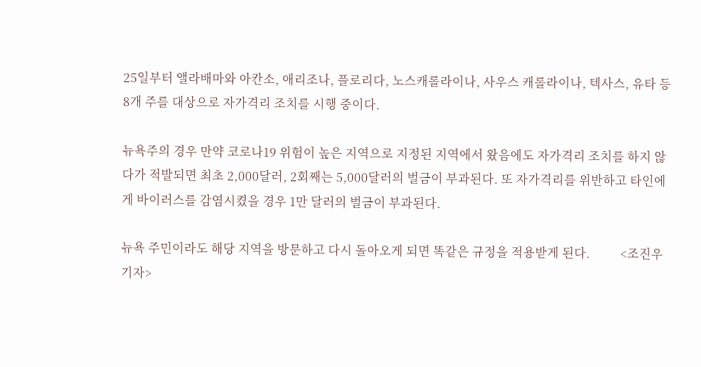25일부터 앨라배마와 아칸소, 애리조나, 플로리다, 노스캐롤라이나, 사우스 캐롤라이나, 텍사스, 유타 등 8개 주를 대상으로 자가격리 조치를 시행 중이다.

뉴욕주의 경우 만약 코로나19 위험이 높은 지역으로 지정된 지역에서 왔음에도 자가격리 조치를 하지 않다가 적발되면 최초 2,000달러, 2회째는 5,000달러의 벌금이 부과된다. 또 자가격리를 위반하고 타인에게 바이러스를 감염시켰을 경우 1만 달러의 벌금이 부과된다.

뉴욕 주민이라도 해당 지역을 방문하고 다시 돌아오게 되면 똑같은 규정을 적용받게 된다.          <조진우 기자>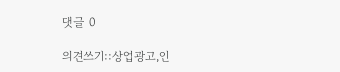댓글 0

의견쓰기::상업광고,인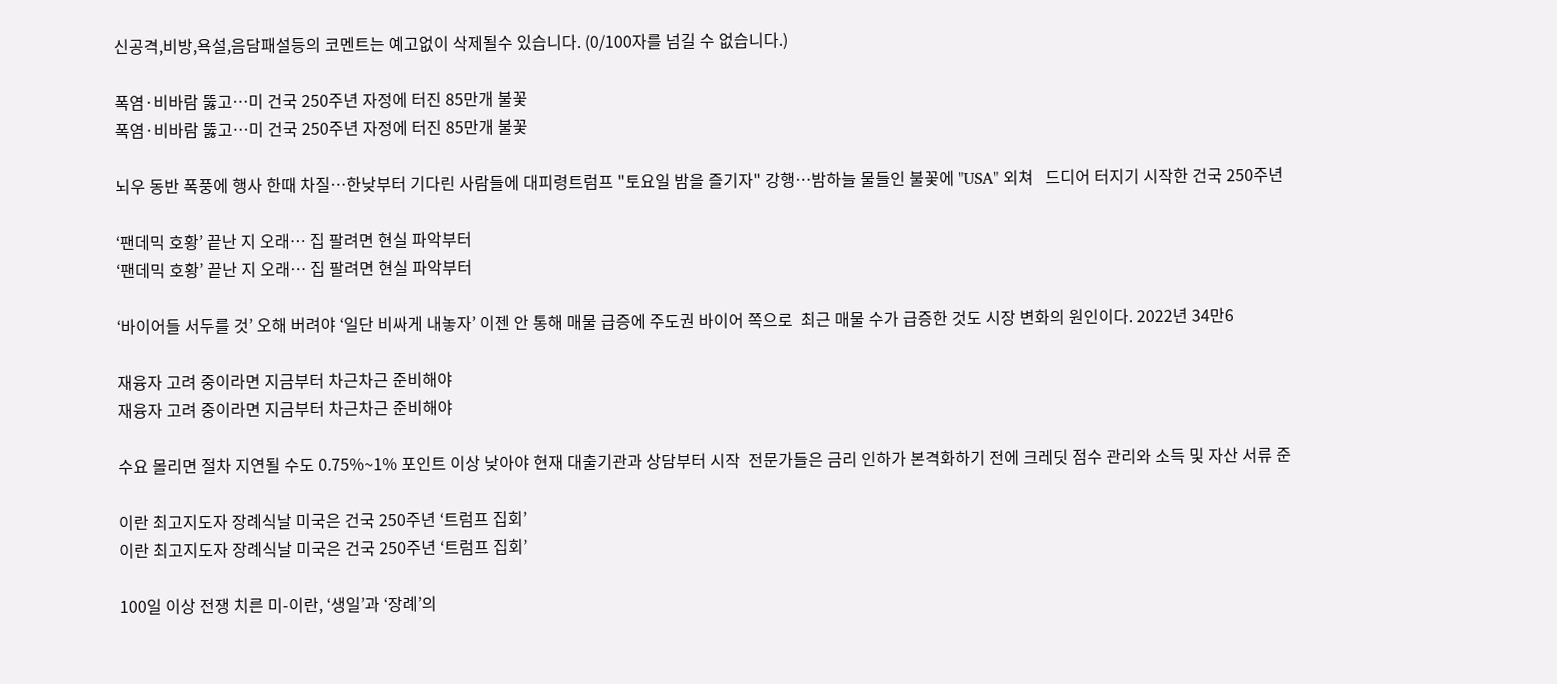신공격,비방,욕설,음담패설등의 코멘트는 예고없이 삭제될수 있습니다. (0/100자를 넘길 수 없습니다.)

폭염·비바람 뚫고…미 건국 250주년 자정에 터진 85만개 불꽃
폭염·비바람 뚫고…미 건국 250주년 자정에 터진 85만개 불꽃

뇌우 동반 폭풍에 행사 한때 차질…한낮부터 기다린 사람들에 대피령트럼프 "토요일 밤을 즐기자" 강행…밤하늘 물들인 불꽃에 "USA" 외쳐   드디어 터지기 시작한 건국 250주년

‘팬데믹 호황’ 끝난 지 오래… 집 팔려면 현실 파악부터
‘팬데믹 호황’ 끝난 지 오래… 집 팔려면 현실 파악부터

‘바이어들 서두를 것’ 오해 버려야 ‘일단 비싸게 내놓자’ 이젠 안 통해 매물 급증에 주도권 바이어 쪽으로  최근 매물 수가 급증한 것도 시장 변화의 원인이다. 2022년 34만6

재융자 고려 중이라면 지금부터 차근차근 준비해야
재융자 고려 중이라면 지금부터 차근차근 준비해야

수요 몰리면 절차 지연될 수도 0.75%~1% 포인트 이상 낮아야 현재 대출기관과 상담부터 시작  전문가들은 금리 인하가 본격화하기 전에 크레딧 점수 관리와 소득 및 자산 서류 준

이란 최고지도자 장례식날 미국은 건국 250주년 ‘트럼프 집회’
이란 최고지도자 장례식날 미국은 건국 250주년 ‘트럼프 집회’

100일 이상 전쟁 치른 미-이란, ‘생일’과 ‘장례’의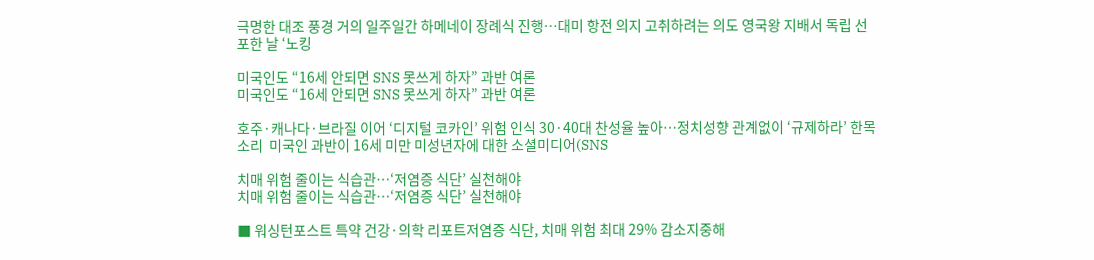극명한 대조 풍경 거의 일주일간 하메네이 장례식 진행…대미 항전 의지 고취하려는 의도 영국왕 지배서 독립 선포한 날 ‘노킹

미국인도 “16세 안되면 SNS 못쓰게 하자” 과반 여론
미국인도 “16세 안되면 SNS 못쓰게 하자” 과반 여론

호주·캐나다·브라질 이어 ‘디지털 코카인’ 위험 인식 30·40대 찬성율 높아…정치성향 관계없이 ‘규제하라’ 한목소리  미국인 과반이 16세 미만 미성년자에 대한 소셜미디어(SNS

치매 위험 줄이는 식습관…‘저염증 식단’ 실천해야
치매 위험 줄이는 식습관…‘저염증 식단’ 실천해야

■ 워싱턴포스트 특약 건강·의학 리포트저염증 식단, 치매 위험 최대 29% 감소지중해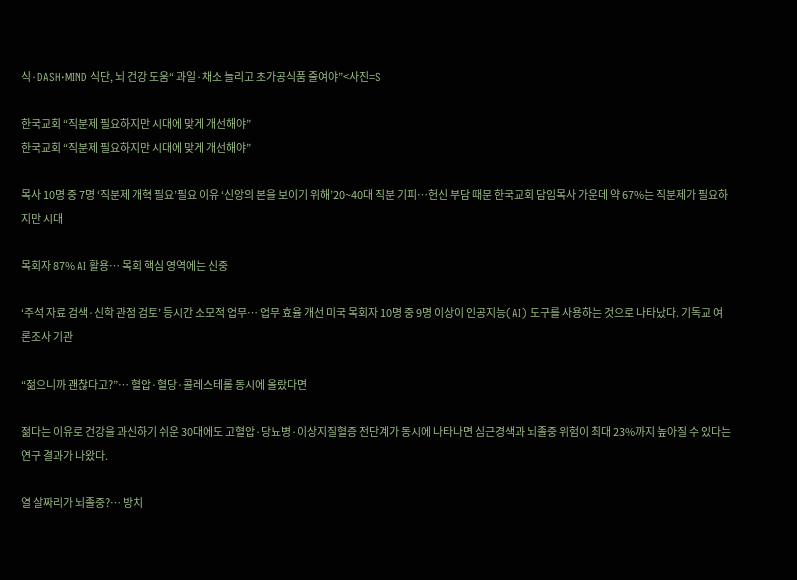식·DASH·MIND 식단, 뇌 건강 도움“ 과일·채소 늘리고 초가공식품 줄여야”<사진=S

한국교회 “직분제 필요하지만 시대에 맞게 개선해야”
한국교회 “직분제 필요하지만 시대에 맞게 개선해야”

목사 10명 중 7명 ‘직분제 개혁 필요’필요 이유 ‘신앙의 본을 보이기 위해’20~40대 직분 기피…헌신 부담 때문 한국교회 담임목사 가운데 약 67%는 직분제가 필요하지만 시대

목회자 87% AI 활용… 목회 핵심 영역에는 신중

‘주석 자료 검색·신학 관점 검토’ 등시간 소모적 업무… 업무 효율 개선 미국 목회자 10명 중 9명 이상이 인공지능(AI) 도구를 사용하는 것으로 나타났다. 기독교 여론조사 기관

“젊으니까 괜찮다고?”… 혈압·혈당·콜레스테롤 동시에 올랐다면

젊다는 이유로 건강을 과신하기 쉬운 30대에도 고혈압·당뇨병·이상지질혈증 전단계가 동시에 나타나면 심근경색과 뇌졸중 위험이 최대 23%까지 높아질 수 있다는 연구 결과가 나왔다.

열 살짜리가 뇌졸중?… 방치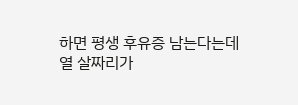하면 평생 후유증 남는다는데
열 살짜리가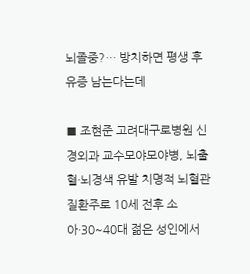뇌졸중?… 방치하면 평생 후유증 남는다는데

■ 조현준 고려대구로병원 신경외과 교수모야모야병, 뇌출혈·뇌경색 유발 치명적 뇌혈관질환주로 10세 전후 소아·30~40대 젊은 성인에서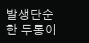발생단순한 두통이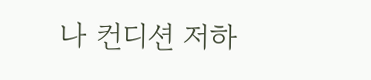나 컨디션 저하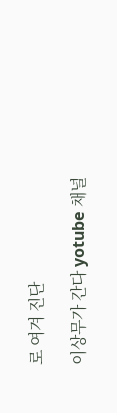로 여겨 진단

이상무가 간다 yotube 채널